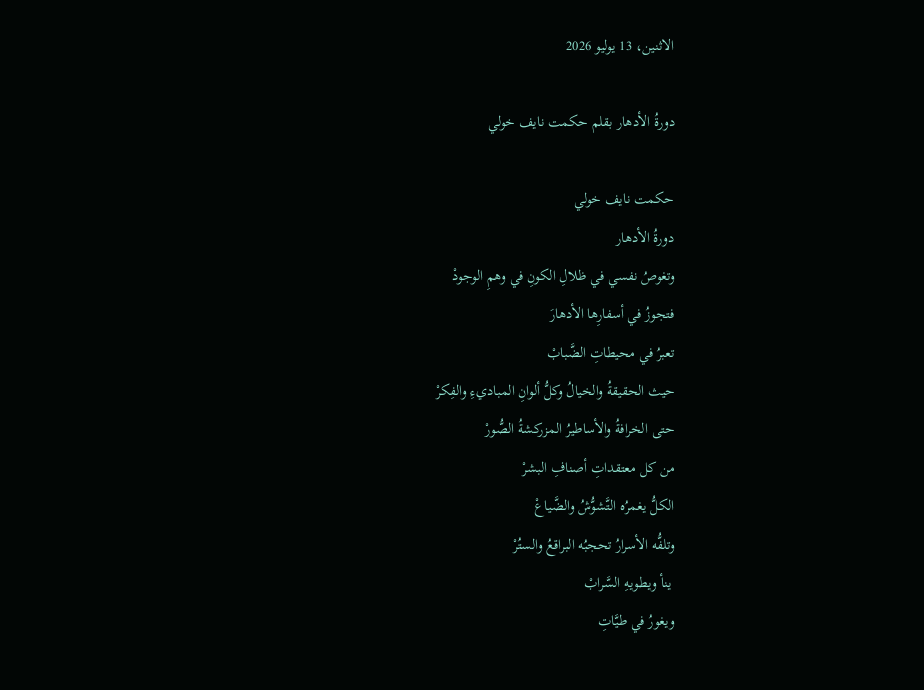الاثنين، 13 يوليو 2026

دورةُ الأدهار بقلم حكمت نايف خولي

حكمت نايف خولي
دورةُ الأدهار
وتغوصُ نفسي في ظلالِ الكونِ في وهمِ الوجودْ
فتجوزُ في أسفارِها الأدهارَ
تعبرُ في محيطاتِ الضَّبابْ
حيث الحقيقةُ والخيالُ وكلُّ ألوانِ المباديءِ والفِكرْ
حتى الخرافةُ والأساطيرُ المزركشةُ الصُّورْ
من كل معتقداتِ أصنافِ البشرْ
الكلُّ يغمرُه التَّشوُّشُ والضَّياعْ
وتلفُّه الأسرارُ تحجبُه البراقعُ والستُرْ
 ينأ ويطويهِ السَّرابْ
ويغورُ في طيَّاتِ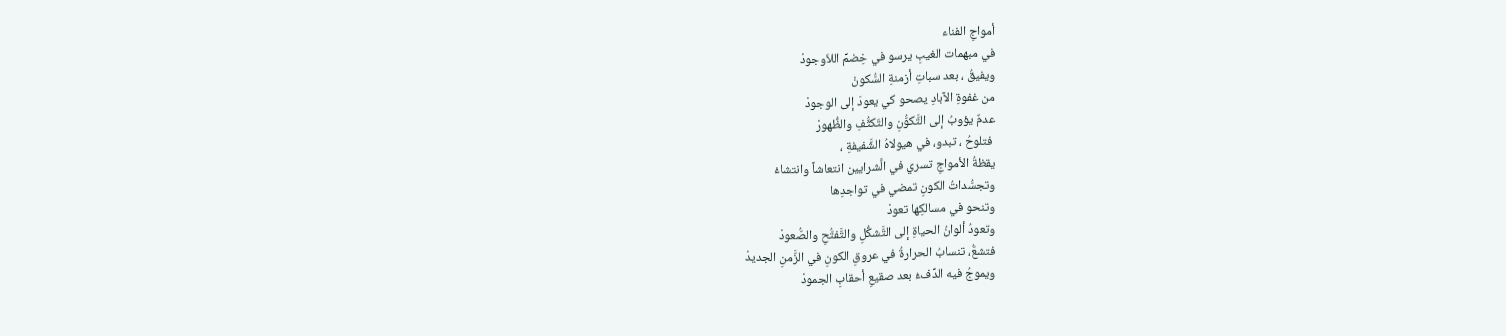أمواجِ الفناء
في مبهمات الغيبِ يرسو في خِضمِّ اللاّوجودْ
ويفيقُ ، بعد سباتِ أزمنةِ السُّكونْ
من غفوةِ الآبادِ يصحو كي يعودَ إلى الوجودْ
عدمٌ يؤوبُ إلى التَّكوُّنِ والتّكثُّفِ والظُّهورْ
 فتلوحُ ، تبدو، في هيولاهُ الشَّفيفةِ ،
يقظةُ الأمواجِ تسري في الَّشرايين انتعاشاً وانتشاءْ
وتجسُّداتُ الكونِ تمضي في تواجدِها
وتنحو في مسالكِها تعودْ
وتعودُ ألوانُ الحياةِ إلى التَّشكُّلِ والتَّفتُّحِ والصُّعودْ
فتشعُّ، تنسابُ الحرارةُ في عروقِ الكونِ في الزَّمنِ الجديدْ
ويموجُ فيه الدِّفءُ بعد صقيعِ أحقابِ الجمودْ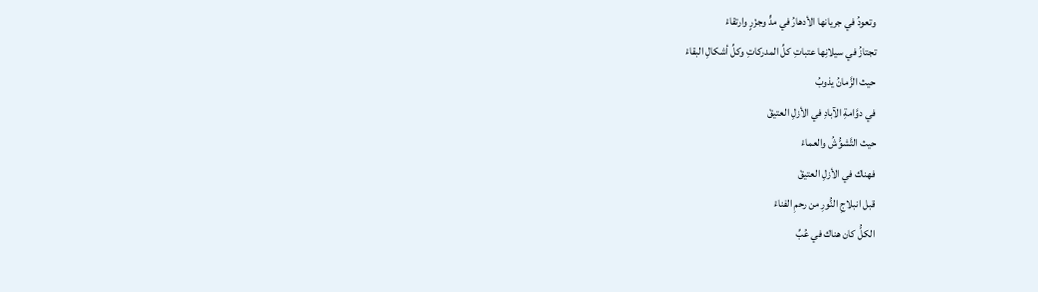وتعودُ في جريانها الأدهارُ في مدٍّ وجزْرٍ وارتقاءْ
تجتازُ في سيلانِها عتباتِ كلِّ المدركاتِ وكلِّ أشكالِ البقاءْ
حيث الزَّمانُ يذوبُ
في دوَّامةِ الآبادِ في الأزلِ العتيقْ
حيث التَّشوُّشُ والعماءْ
فهناك في الأزلِ العتيقْ
قبل انبلاجِ النُّورِ من رحمِ الفناءْ
الكلُّ كان هناك في عُبِّ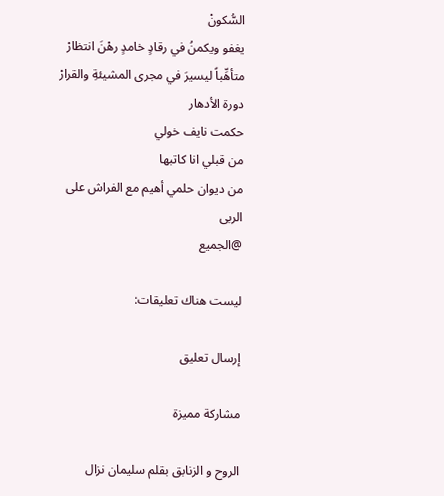السُّكونْ
يغفو ويكمنُ في رقادٍ خامدٍ رهْنَ انتظارْ
متأهِّباً ليسيرَ في مجرى المشيئةِ والقرارْ
دورة الأدهار
حكمت نايف خولي
من قبلي انا كاتبها
من ديوان حلمي أهيم مع الفراش على الربى
@الجميع

ليست هناك تعليقات:

إرسال تعليق

مشاركة مميزة

الروح و الزنابق بقلم سليمان نزال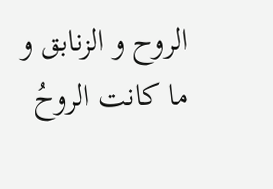الروح و الزنابق و ما كانت الروحُ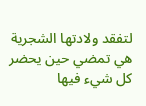لتفقد ولادتها الشجرية هي تمضي حين يحضر كل شيء فيها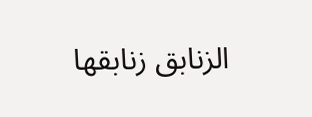الزنابق زنابقها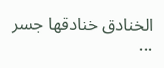الخنادق خنادقها جسر ...